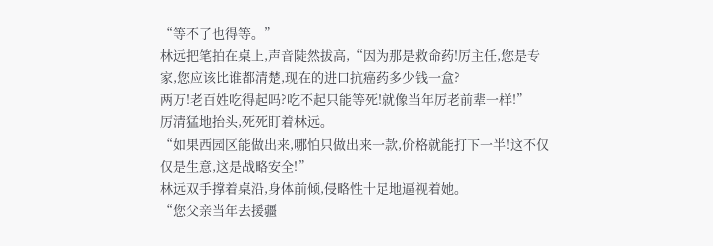“等不了也得等。”
林远把笔拍在桌上,声音陡然拔高,“因为那是救命药!厉主任,您是专家,您应该比谁都清楚,现在的进口抗癌药多少钱一盒?
两万!老百姓吃得起吗?吃不起只能等死!就像当年厉老前辈一样!”
厉清猛地抬头,死死盯着林远。
“如果西园区能做出来,哪怕只做出来一款,价格就能打下一半!这不仅仅是生意,这是战略安全!”
林远双手撑着桌沿,身体前倾,侵略性十足地逼视着她。
“您父亲当年去援疆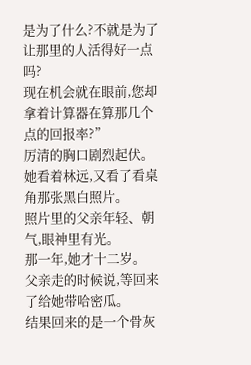是为了什么?不就是为了让那里的人活得好一点吗?
现在机会就在眼前,您却拿着计算器在算那几个点的回报率?”
厉清的胸口剧烈起伏。
她看着林远,又看了看桌角那张黑白照片。
照片里的父亲年轻、朝气,眼神里有光。
那一年,她才十二岁。
父亲走的时候说,等回来了给她带哈密瓜。
结果回来的是一个骨灰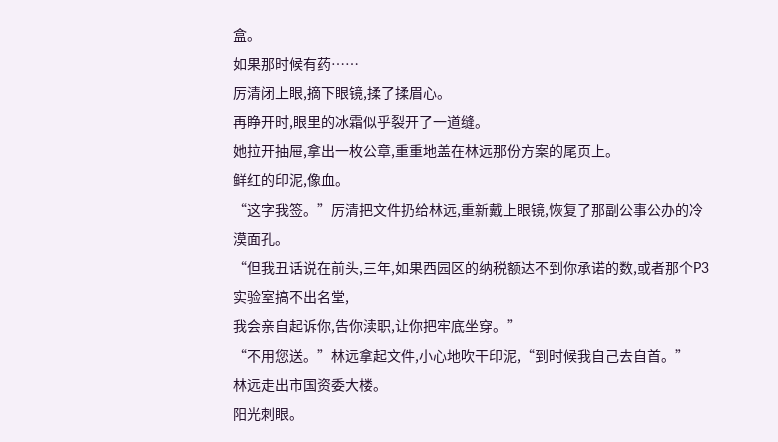盒。
如果那时候有药……
厉清闭上眼,摘下眼镜,揉了揉眉心。
再睁开时,眼里的冰霜似乎裂开了一道缝。
她拉开抽屉,拿出一枚公章,重重地盖在林远那份方案的尾页上。
鲜红的印泥,像血。
“这字我签。”厉清把文件扔给林远,重新戴上眼镜,恢复了那副公事公办的冷漠面孔。
“但我丑话说在前头,三年,如果西园区的纳税额达不到你承诺的数,或者那个P3实验室搞不出名堂,
我会亲自起诉你,告你渎职,让你把牢底坐穿。”
“不用您送。”林远拿起文件,小心地吹干印泥,“到时候我自己去自首。”
林远走出市国资委大楼。
阳光刺眼。